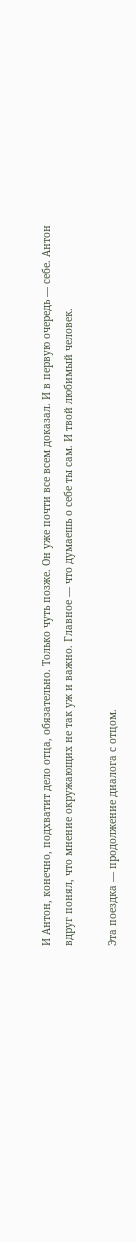И Антон, конечно, подхватит дело отца, обязательно. Только чуть позже. Он уже почти все всем доказал. И в первую очередь — себе. Антон вдруг понял, что мнение окружающих не так уж и важно. Главное — что думаешь о себе ты сам. И твой любимый человек.

Эта поездка — продолжение диалога с отцом.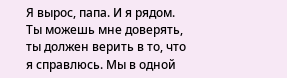Я вырос, папа. И я рядом. Ты можешь мне доверять, ты должен верить в то, что я справлюсь. Мы в одной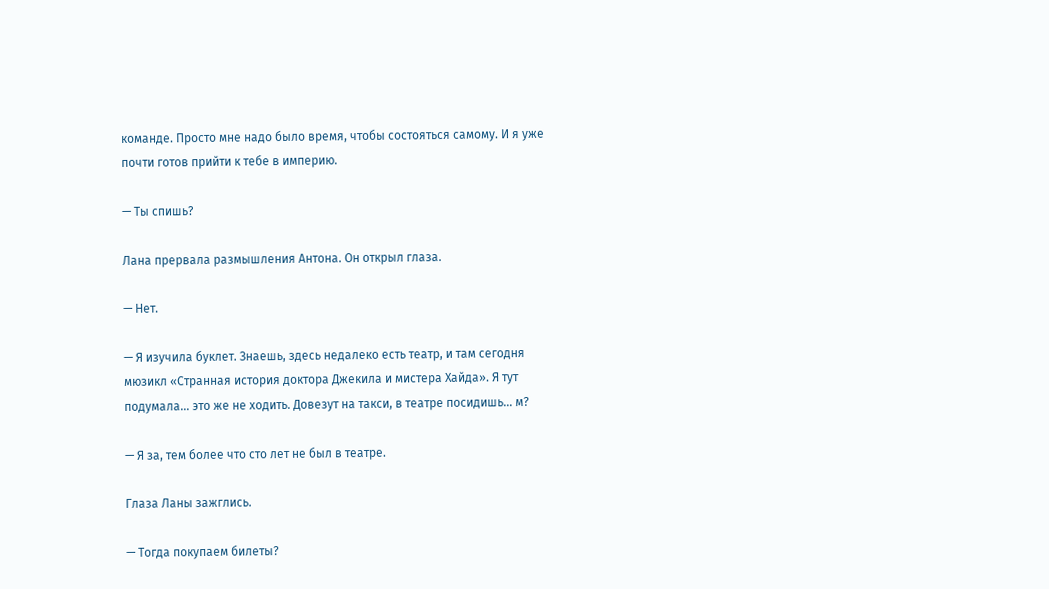команде. Просто мне надо было время, чтобы состояться самому. И я уже почти готов прийти к тебе в империю.

— Ты спишь?

Лана прервала размышления Антона. Он открыл глаза.

— Нет.

— Я изучила буклет. Знаешь, здесь недалеко есть театр, и там сегодня мюзикл «Странная история доктора Джекила и мистера Хайда». Я тут подумала… это же не ходить. Довезут на такси, в театре посидишь… м?

— Я за, тем более что сто лет не был в театре.

Глаза Ланы зажглись.

— Тогда покупаем билеты?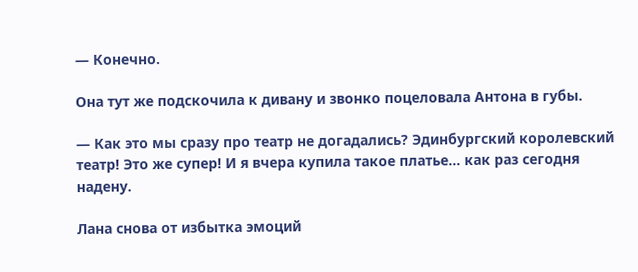— Конечно.

Она тут же подскочила к дивану и звонко поцеловала Антона в губы.

— Как это мы сразу про театр не догадались? Эдинбургский королевский театр! Это же супер! И я вчера купила такое платье… как раз сегодня надену.

Лана снова от избытка эмоций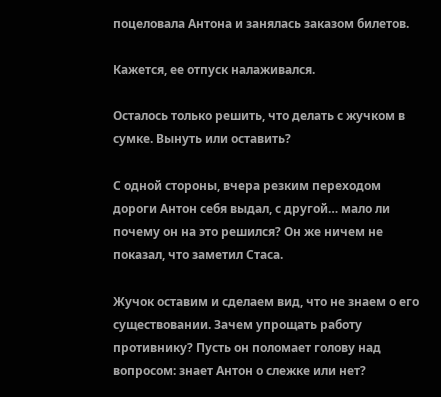поцеловала Антона и занялась заказом билетов.

Кажется, ее отпуск налаживался.

Осталось только решить, что делать с жучком в сумке. Вынуть или оставить?

С одной стороны, вчера резким переходом дороги Антон себя выдал, с другой… мало ли почему он на это решился? Он же ничем не показал, что заметил Стаса.

Жучок оставим и сделаем вид, что не знаем о его существовании. Зачем упрощать работу противнику? Пусть он поломает голову над вопросом: знает Антон о слежке или нет?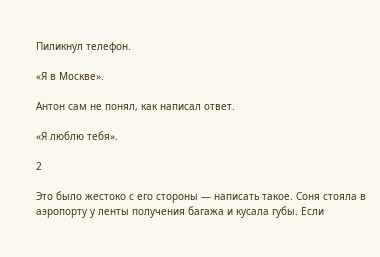Пиликнул телефон.

«Я в Москве».

Антон сам не понял, как написал ответ.

«Я люблю тебя».

2

Это было жестоко с его стороны — написать такое. Соня стояла в аэропорту у ленты получения багажа и кусала губы. Если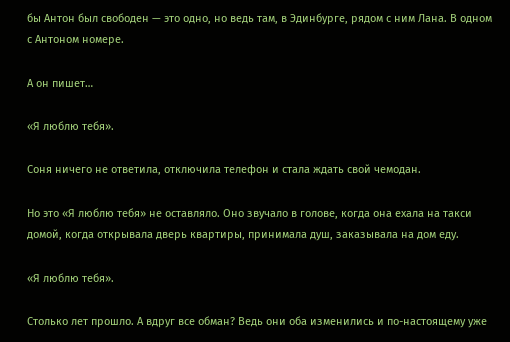бы Антон был свободен — это одно, но ведь там, в Эдинбурге, рядом с ним Лана. В одном с Антоном номере.

А он пишет…

«Я люблю тебя».

Соня ничего не ответила, отключила телефон и стала ждать свой чемодан.

Но это «Я люблю тебя» не оставляло. Оно звучало в голове, когда она ехала на такси домой, когда открывала дверь квартиры, принимала душ, заказывала на дом еду.

«Я люблю тебя».

Столько лет прошло. А вдруг все обман? Ведь они оба изменились и по-настоящему уже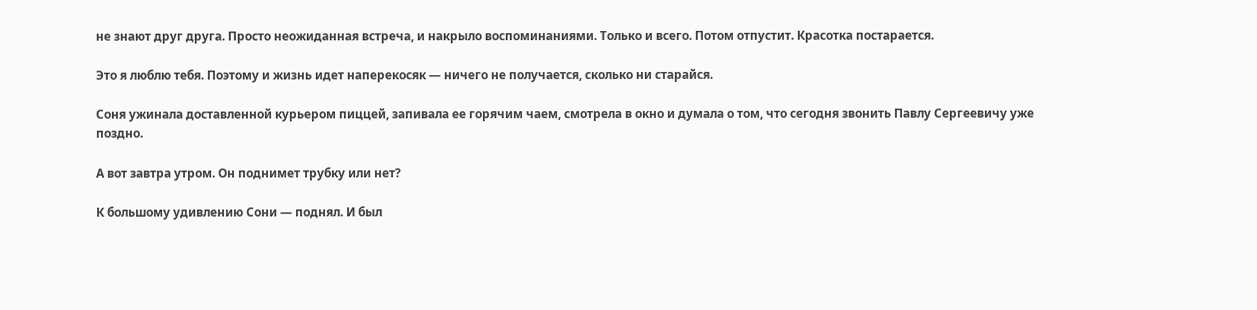не знают друг друга. Просто неожиданная встреча, и накрыло воспоминаниями. Только и всего. Потом отпустит. Красотка постарается.

Это я люблю тебя. Поэтому и жизнь идет наперекосяк — ничего не получается, сколько ни старайся.

Соня ужинала доставленной курьером пиццей, запивала ее горячим чаем, смотрела в окно и думала о том, что сегодня звонить Павлу Сергеевичу уже поздно.

А вот завтра утром. Он поднимет трубку или нет?

К большому удивлению Сони — поднял. И был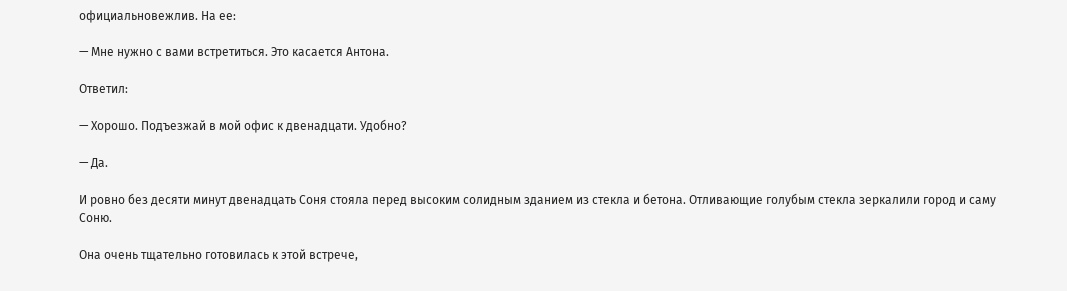официальновежлив. На ее:

— Мне нужно с вами встретиться. Это касается Антона.

Ответил:

— Хорошо. Подъезжай в мой офис к двенадцати. Удобно?

— Да.

И ровно без десяти минут двенадцать Соня стояла перед высоким солидным зданием из стекла и бетона. Отливающие голубым стекла зеркалили город и саму Соню.

Она очень тщательно готовилась к этой встрече,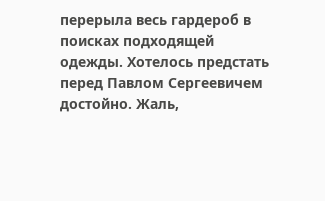перерыла весь гардероб в поисках подходящей одежды. Хотелось предстать перед Павлом Сергеевичем достойно. Жаль,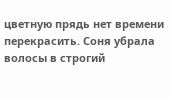цветную прядь нет времени перекрасить. Соня убрала волосы в строгий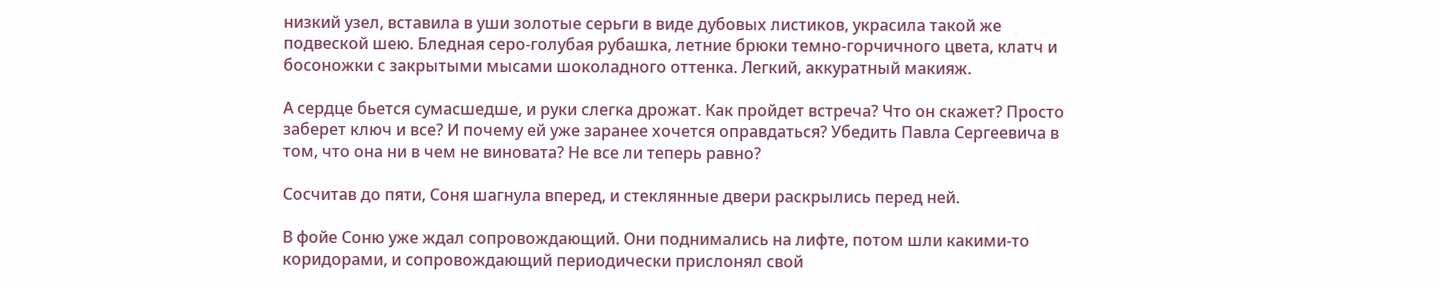низкий узел, вставила в уши золотые серьги в виде дубовых листиков, украсила такой же подвеской шею. Бледная серо-голубая рубашка, летние брюки темно-горчичного цвета, клатч и босоножки с закрытыми мысами шоколадного оттенка. Легкий, аккуратный макияж.

А сердце бьется сумасшедше, и руки слегка дрожат. Как пройдет встреча? Что он скажет? Просто заберет ключ и все? И почему ей уже заранее хочется оправдаться? Убедить Павла Сергеевича в том, что она ни в чем не виновата? Не все ли теперь равно?

Сосчитав до пяти, Соня шагнула вперед, и стеклянные двери раскрылись перед ней.

В фойе Соню уже ждал сопровождающий. Они поднимались на лифте, потом шли какими-то коридорами, и сопровождающий периодически прислонял свой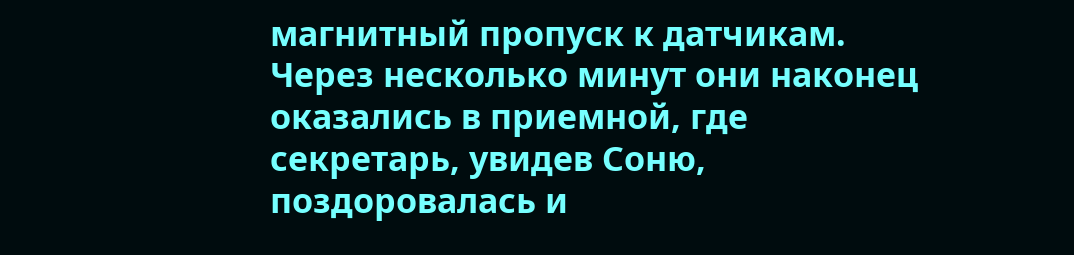магнитный пропуск к датчикам. Через несколько минут они наконец оказались в приемной, где секретарь, увидев Соню, поздоровалась и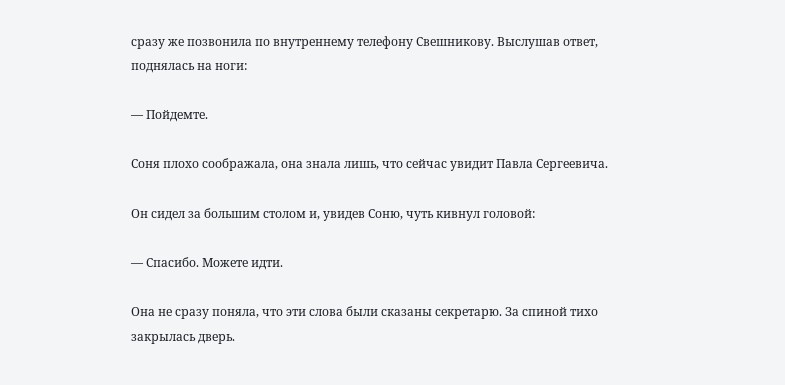сразу же позвонила по внутреннему телефону Свешникову. Выслушав ответ, поднялась на ноги:

— Пойдемте.

Соня плохо соображала, она знала лишь, что сейчас увидит Павла Сергеевича.

Он сидел за большим столом и, увидев Соню, чуть кивнул головой:

— Спасибо. Можете идти.

Она не сразу поняла, что эти слова были сказаны секретарю. За спиной тихо закрылась дверь.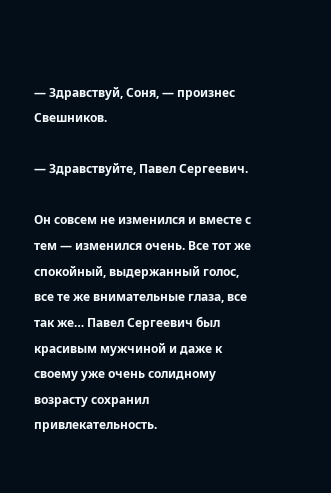— Здравствуй, Соня, — произнес Свешников.

— Здравствуйте, Павел Сергеевич.

Он совсем не изменился и вместе с тем — изменился очень. Все тот же спокойный, выдержанный голос, все те же внимательные глаза, все так же… Павел Сергеевич был красивым мужчиной и даже к своему уже очень солидному возрасту сохранил привлекательность.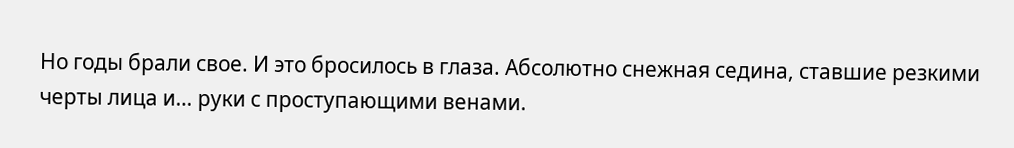Но годы брали свое. И это бросилось в глаза. Абсолютно снежная седина, ставшие резкими черты лица и… руки с проступающими венами.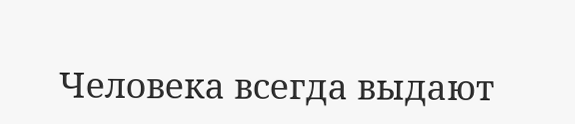Человека всегда выдают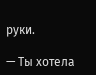руки.

— Ты хотела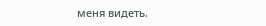меня видеть.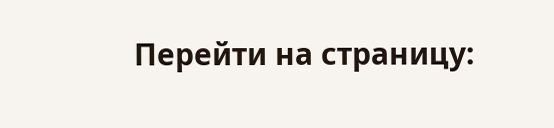Перейти на страницу: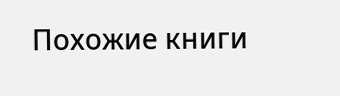Похожие книги